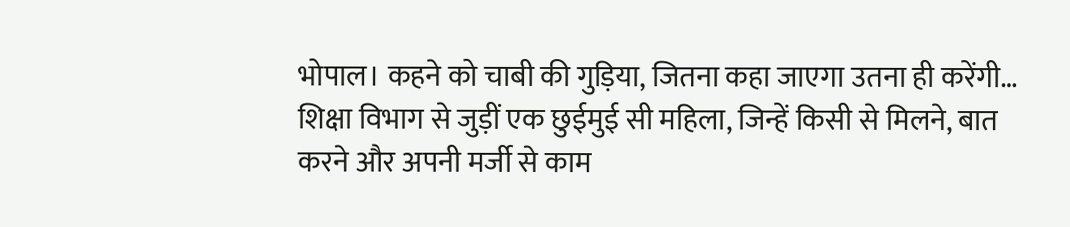भोपाल। कहने को चाबी की गुड़िया, जितना कहा जाएगा उतना ही करेंगी… शिक्षा विभाग से जुड़ीं एक छुईमुई सी महिला, जिन्हें किसी से मिलने, बात करने और अपनी मर्जी से काम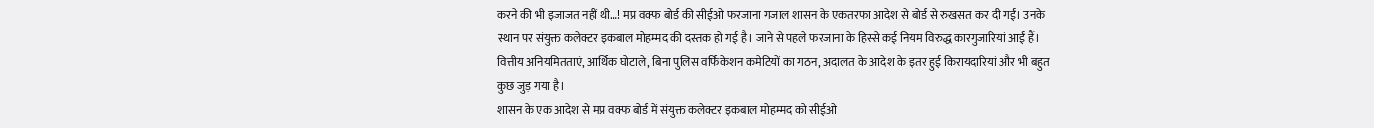करने की भी इजाजत नहीं थी…! मप्र वक्फ बोर्ड की सीईओ फरजाना गजाल शासन के एकतरफा आदेश से बोर्ड से रुखसत कर दी गईं। उनके स्थान पर संयुक्त कलेक्टर इकबाल मोहम्मद की दस्तक हो गई है। जाने से पहले फरजाना के हिस्से कई नियम विरुद्ध कारगुजारियां आईं हैं। वित्तीय अनियमितताएं, आर्थिक घोटाले, बिना पुलिस वर्फिकेशन कमेटियों का गठन, अदालत के आदेश के इतर हुई किरायदारियां और भी बहुत कुछ जुड़ गया है।
शासन के एक आदेश से मप्र वक्फ बोर्ड में संयुक्त कलेक्टर इकबाल मोहम्मद को सीईओ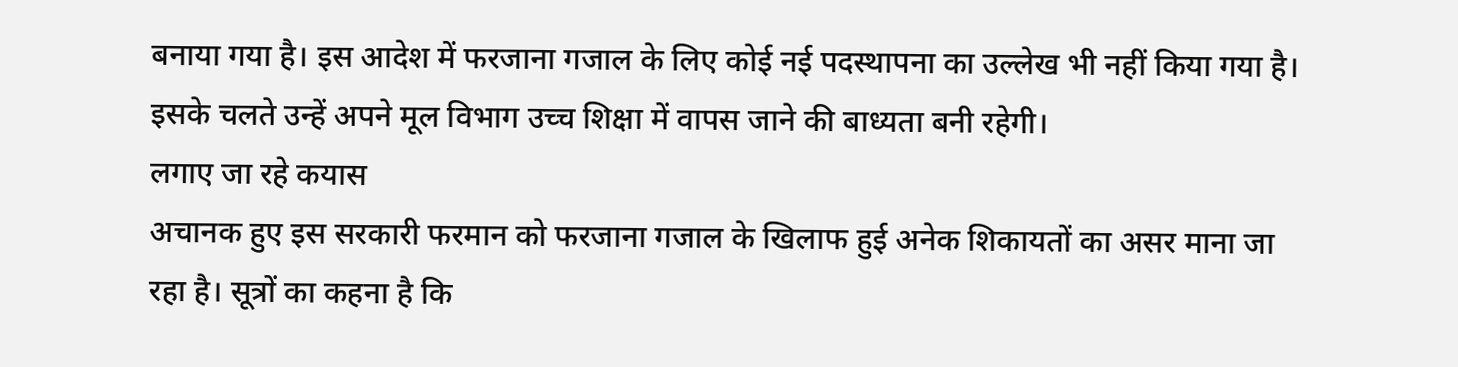बनाया गया है। इस आदेश में फरजाना गजाल के लिए कोई नई पदस्थापना का उल्लेख भी नहीं किया गया है। इसके चलते उन्हें अपने मूल विभाग उच्च शिक्षा में वापस जाने की बाध्यता बनी रहेगी।
लगाए जा रहे कयास
अचानक हुए इस सरकारी फरमान को फरजाना गजाल के खिलाफ हुई अनेक शिकायतों का असर माना जा रहा है। सूत्रों का कहना है कि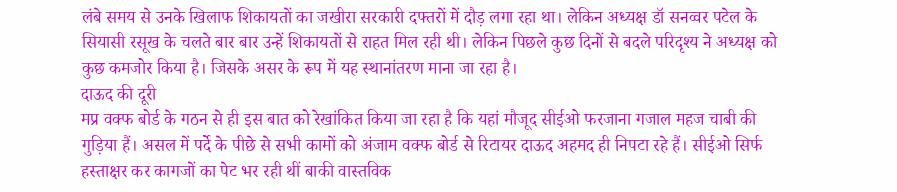लंबे समय से उनके खिलाफ शिकायतों का जखीरा सरकारी दफ्तरों में दौड़ लगा रहा था। लेकिन अध्यक्ष डॉ सनव्वर पटेल के सियासी रसूख के चलते बार बार उन्हें शिकायतों से राहत मिल रही थी। लेकिन पिछले कुछ दिनों से बदले परिदृश्य ने अध्यक्ष को कुछ कमजोर किया है। जिसके असर के रूप में यह स्थानांतरण माना जा रहा है।
दाऊद की दूरी
मप्र वक्फ बोर्ड के गठन से ही इस बात को रेखांकित किया जा रहा है कि यहां मौजूद सीईओ फरजाना गजाल महज चाबी की गुड़िया हैं। असल में पर्दे के पीछे से सभी कामों को अंजाम वक्फ बोर्ड से रिटायर दाऊद अहमद ही निपटा रहे हैं। सीईओ सिर्फ हस्ताक्षर कर कागजों का पेट भर रही थीं बाकी वास्तविक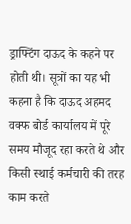ड्राफ्टिंग दाऊद के कहने पर होती थी। सूत्रों का यह भी कहना है कि दाऊद अहमद वक्फ बोर्ड कार्यालय में पूरे समय मौजूद रहा करते थे और किसी स्थाई कर्मचारी की तरह काम करते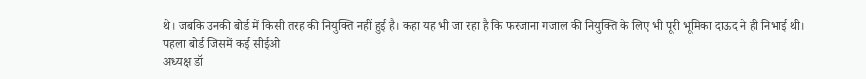थे। जबकि उनकी बोर्ड में किसी तरह की नियुक्ति नहीं हुई है। कहा यह भी जा रहा है कि फरजाना गजाल की नियुक्ति के लिए भी पूरी भूमिका दाऊद ने ही निभाई थी।
पहला बोर्ड जिसमें कई सीईओ
अध्यक्ष डॉ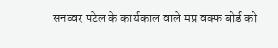सनव्वर पटेल के कार्यकाल वाले मप्र वक्फ बोर्ड को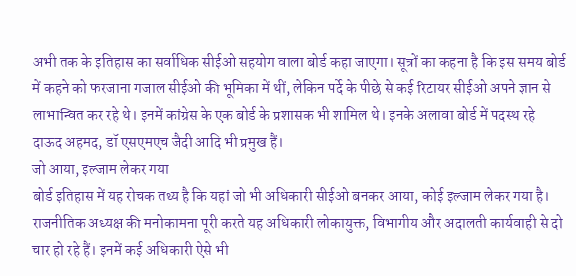अभी तक के इतिहास का सर्वाधिक सीईओ सहयोग वाला बोर्ड कहा जाएगा। सूत्रों का कहना है कि इस समय बोर्ड में कहने को फरजाना गजाल सीईओ की भूमिका में थीं, लेकिन पर्दे के पीछे से कई रिटायर सीईओ अपने ज्ञान से लाभान्वित कर रहे थे। इनमें कांग्रेस के एक बोर्ड के प्रशासक भी शामिल थे। इनके अलावा बोर्ड में पदस्थ रहे दाऊद अहमद, डॉ एसएमएच जैदी आदि भी प्रमुख हैं।
जो आया, इल्जाम लेकर गया
बोर्ड इतिहास में यह रोचक तथ्य है कि यहां जो भी अधिकारी सीईओ बनकर आया, कोई इल्जाम लेकर गया है। राजनीतिक अध्यक्ष की मनोकामना पूरी करते यह अधिकारी लोकायुक्त, विभागीय और अदालती कार्यवाही से दो चार हो रहे हैं। इनमें कई अधिकारी ऐसे भी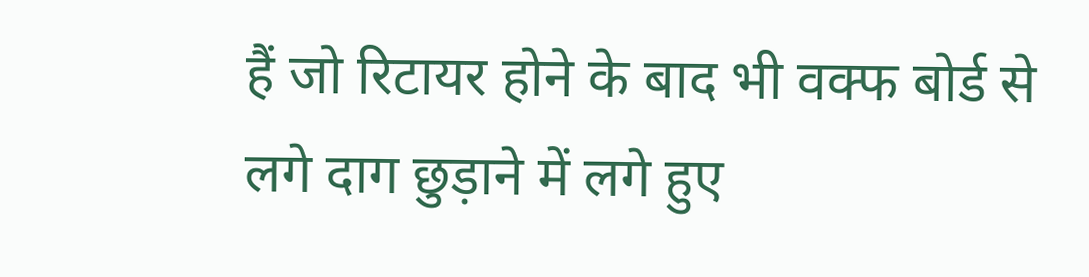हैं जो रिटायर होने के बाद भी वक्फ बोर्ड से लगे दाग छुड़ाने में लगे हुए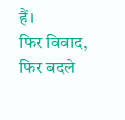हैं।
फिर विवाद, फिर बदले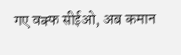गए वक्फ सीईओ, अब कमान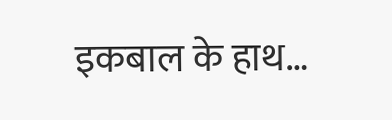इकबाल के हाथ…